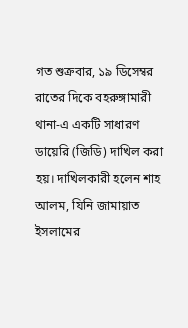গত শুক্রবার, ১৯ ডিসেম্বর রাতের দিকে বহরুঙ্গামারী থানা-এ একটি সাধারণ ডায়েরি (জিডি) দাখিল করা হয়। দাখিলকারী হলেন শাহ আলম, যিনি জামায়াত ইসলামের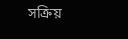সক্রিয়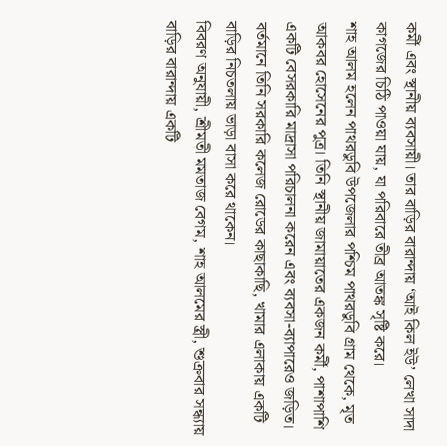কর্মী এবং স্থানীয় ব্যবসায়ী। তার বাড়ির বারান্দায় ‘আই কিল ইউ’ লেখা সাদা কাগজের চিঠি পাওয়া যায়, যা পরিবারে তীব্র আতঙ্ক সৃষ্টি করে।
শাহ আলম হলেন পাথরডুবি উপজেলার পশ্চিম পাথরডুবি গ্রাম থেকে, মৃত আকবর হোসেনের পুত্র। তিনি স্থানীয় জামায়াতের একজন কর্মী, পাশাপাশি একটি বেসরকারি মাদ্রাসা পরিচালনা করেন এবং ব্যবসা-ব্যাপারেও জড়িত। বর্তমানে তিনি সরকারি কলেজ রোডের কাছাকাছি, খামার এলাকায় একটি বাড়ির নিচতলায় ভাড়া বাসা করে থাকেন।
বিবরণ অনুযায়ী, শ্রীমতী মমতাজ বেগম, শাহ আলমের স্ত্রী, শুক্রবার সন্ধ্যায় বাড়ির বারান্দায় একটি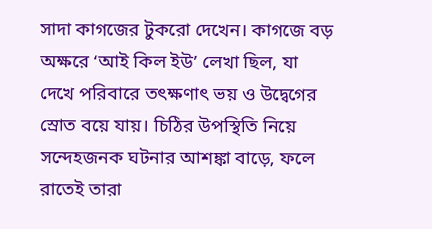সাদা কাগজের টুকরো দেখেন। কাগজে বড় অক্ষরে ‘আই কিল ইউ’ লেখা ছিল, যা দেখে পরিবারে তৎক্ষণাৎ ভয় ও উদ্বেগের স্রোত বয়ে যায়। চিঠির উপস্থিতি নিয়ে সন্দেহজনক ঘটনার আশঙ্কা বাড়ে, ফলে রাতেই তারা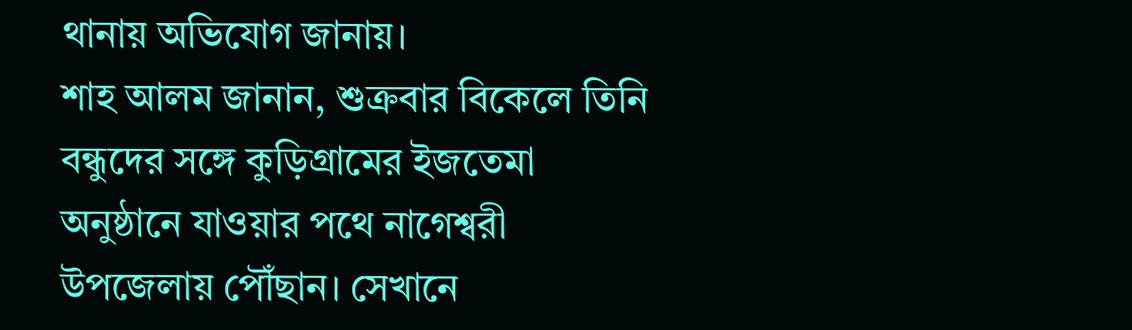থানায় অভিযোগ জানায়।
শাহ আলম জানান, শুক্রবার বিকেলে তিনি বন্ধুদের সঙ্গে কুড়িগ্রামের ইজতেমা অনুষ্ঠানে যাওয়ার পথে নাগেশ্বরী উপজেলায় পৌঁছান। সেখানে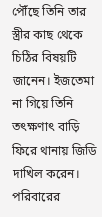পৌঁছে তিনি তার স্ত্রীর কাছ থেকে চিঠির বিষয়টি জানেন। ইজতেমা না গিয়ে তিনি তৎক্ষণাৎ বাড়ি ফিরে থানায় জিডি দাখিল করেন।
পরিবারের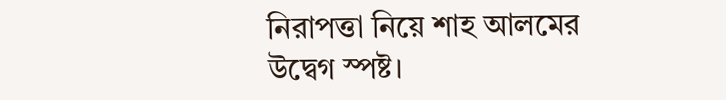নিরাপত্তা নিয়ে শাহ আলমের উদ্বেগ স্পষ্ট।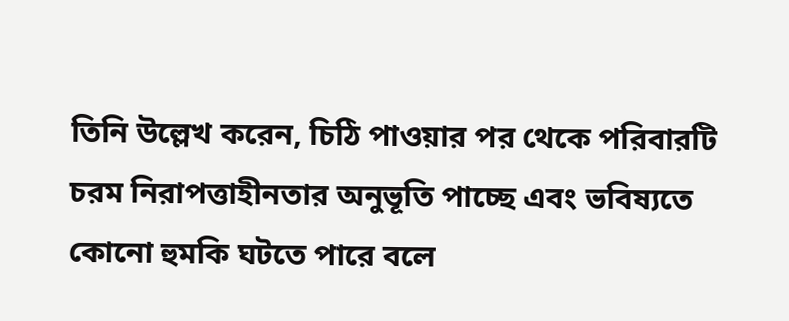তিনি উল্লেখ করেন, চিঠি পাওয়ার পর থেকে পরিবারটি চরম নিরাপত্তাহীনতার অনুভূতি পাচ্ছে এবং ভবিষ্যতে কোনো হুমকি ঘটতে পারে বলে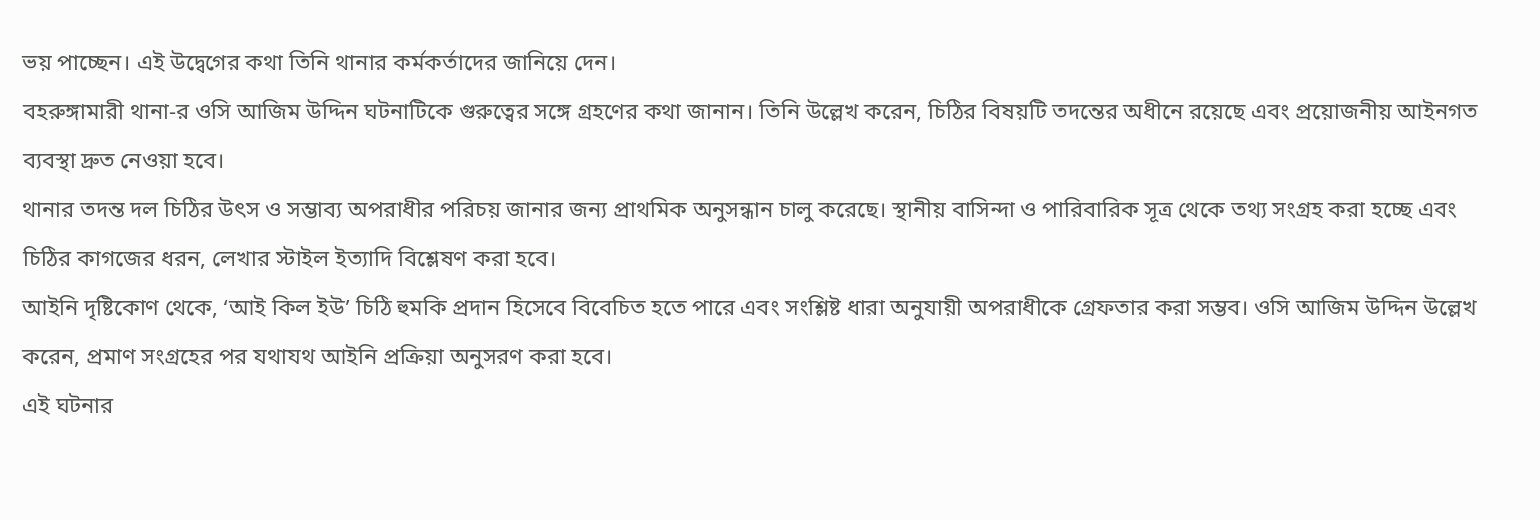ভয় পাচ্ছেন। এই উদ্বেগের কথা তিনি থানার কর্মকর্তাদের জানিয়ে দেন।
বহরুঙ্গামারী থানা-র ওসি আজিম উদ্দিন ঘটনাটিকে গুরুত্বের সঙ্গে গ্রহণের কথা জানান। তিনি উল্লেখ করেন, চিঠির বিষয়টি তদন্তের অধীনে রয়েছে এবং প্রয়োজনীয় আইনগত ব্যবস্থা দ্রুত নেওয়া হবে।
থানার তদন্ত দল চিঠির উৎস ও সম্ভাব্য অপরাধীর পরিচয় জানার জন্য প্রাথমিক অনুসন্ধান চালু করেছে। স্থানীয় বাসিন্দা ও পারিবারিক সূত্র থেকে তথ্য সংগ্রহ করা হচ্ছে এবং চিঠির কাগজের ধরন, লেখার স্টাইল ইত্যাদি বিশ্লেষণ করা হবে।
আইনি দৃষ্টিকোণ থেকে, ‘আই কিল ইউ’ চিঠি হুমকি প্রদান হিসেবে বিবেচিত হতে পারে এবং সংশ্লিষ্ট ধারা অনুযায়ী অপরাধীকে গ্রেফতার করা সম্ভব। ওসি আজিম উদ্দিন উল্লেখ করেন, প্রমাণ সংগ্রহের পর যথাযথ আইনি প্রক্রিয়া অনুসরণ করা হবে।
এই ঘটনার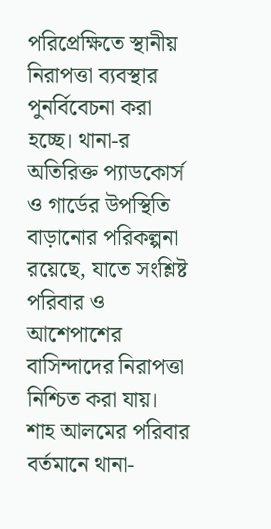পরিপ্রেক্ষিতে স্থানীয় নিরাপত্তা ব্যবস্থার পুনর্বিবেচনা করা হচ্ছে। থানা-র অতিরিক্ত প্যাডকোর্স ও গার্ডের উপস্থিতি বাড়ানোর পরিকল্পনা রয়েছে, যাতে সংশ্লিষ্ট পরিবার ও আশেপাশের বাসিন্দাদের নিরাপত্তা নিশ্চিত করা যায়।
শাহ আলমের পরিবার বর্তমানে থানা-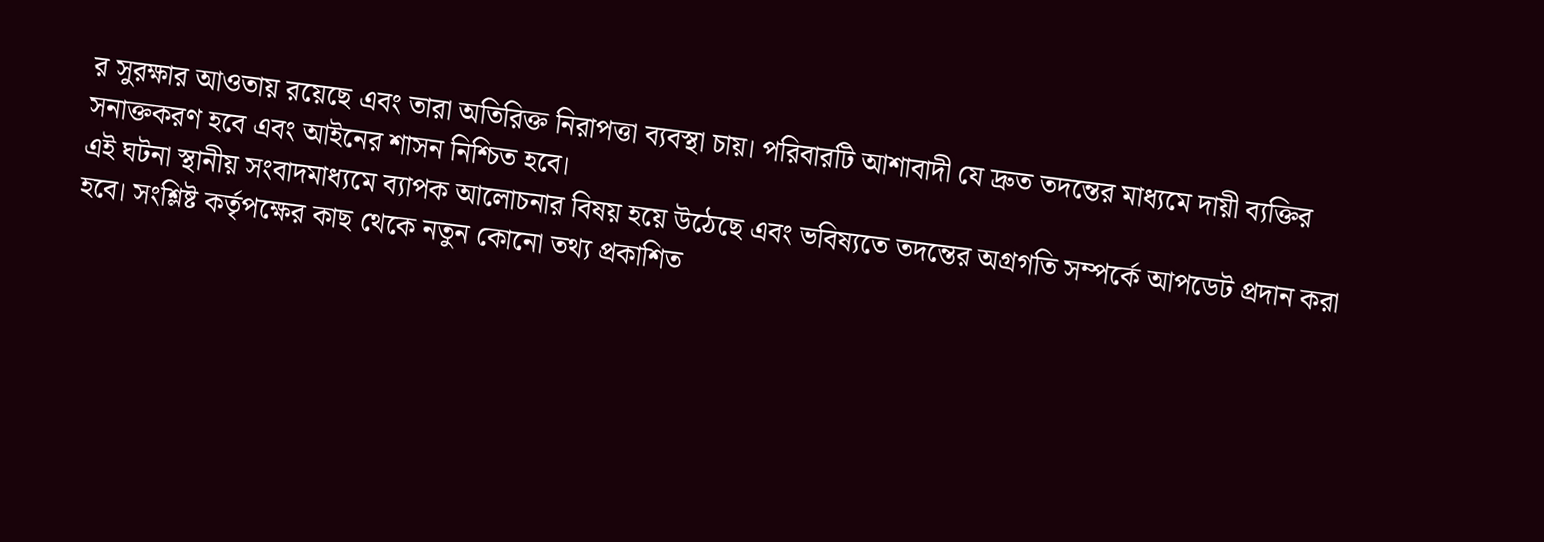র সুরক্ষার আওতায় রয়েছে এবং তারা অতিরিক্ত নিরাপত্তা ব্যবস্থা চায়। পরিবারটি আশাবাদী যে দ্রুত তদন্তের মাধ্যমে দায়ী ব্যক্তির সনাক্তকরণ হবে এবং আইনের শাসন নিশ্চিত হবে।
এই ঘটনা স্থানীয় সংবাদমাধ্যমে ব্যাপক আলোচনার বিষয় হয়ে উঠেছে এবং ভবিষ্যতে তদন্তের অগ্রগতি সম্পর্কে আপডেট প্রদান করা হবে। সংশ্লিষ্ট কর্তৃপক্ষের কাছ থেকে নতুন কোনো তথ্য প্রকাশিত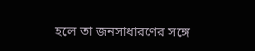হলে তা জনসাধারণের সঙ্গে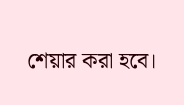শেয়ার করা হবে।